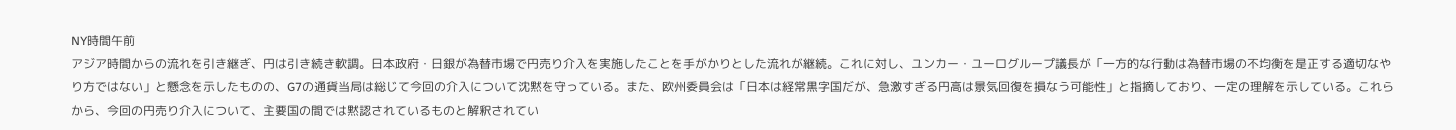NY時間午前
アジア時間からの流れを引き継ぎ、円は引き続き軟調。日本政府・日銀が為替市場で円売り介入を実施したことを手がかりとした流れが継続。これに対し、ユンカー・ユーログループ議長が「一方的な行動は為替市場の不均衡を是正する適切なやり方ではない」と懸念を示したものの、G7の通貨当局は総じて今回の介入について沈黙を守っている。また、欧州委員会は「日本は経常黒字国だが、急激すぎる円高は景気回復を損なう可能性」と指摘しており、一定の理解を示している。これらから、今回の円売り介入について、主要国の間では黙認されているものと解釈されてい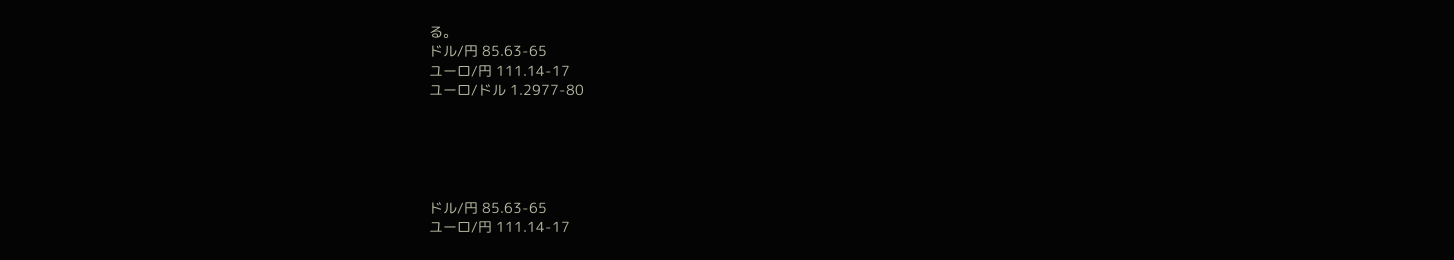る。
ドル/円 85.63-65
ユーロ/円 111.14-17
ユーロ/ドル 1.2977-80





ドル/円 85.63-65
ユーロ/円 111.14-17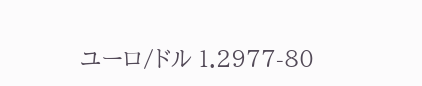ユーロ/ドル 1.2977-80